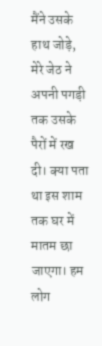मैंने उसके हाथ जोड़े, मेरे जेठ ने अपनी पगड़ी तक उसके पैरों में रख दी। क्या पता था इस शाम तक घर में मातम छा जाएगा। हम लोग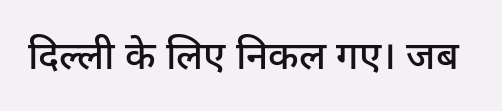दिल्ली के लिए निकल गए। जब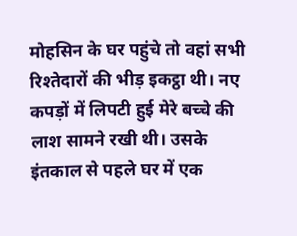मोहसिन के घर पहुंचे तो वहां सभी रिश्तेदारों की भीड़ इकट्ठा थी। नए कपड़ों में लिपटी हुई मेरे बच्चे की लाश सामने रखी थी। उसके इंतकाल से पहले घर में एक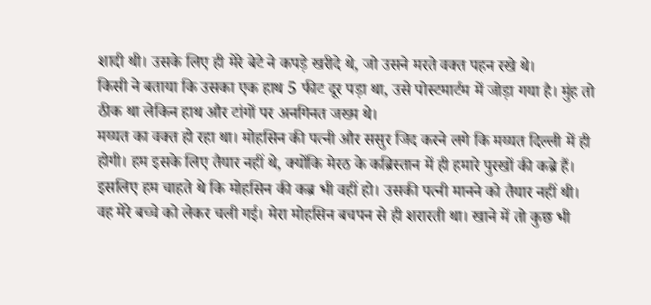शादी थी। उसके लिए ही मेरे बेटे ने कपड़े खरीदे थे, जो उसने मरते वक्त पहन रखे थे।
किसी ने बताया कि उसका एक हाथ 5 फीट दूर पड़ा था, उसे पोस्टमार्टम में जोड़ा गया है। मुंह तो ठीक था लेकिन हाथ और टांगों पर अनगिनत जख्म थे।
मय्यत का वक्त हो रहा था। मोहसिन की पत्नी और ससुर जिद करने लगे कि मय्यत दिल्ली में ही होगी। हम इसके लिए तैयार नहीं थे, क्योंकि मेरठ के कब्रिस्तान में ही हमारे पुरखों की कब्रे हैं। इसलिए हम चाहते थे कि मोहसिन की कब्र भी वहीं हो। उसकी पत्नी मानने को तैयार नहीं थी।
वह मेरे बच्चे को लेकर चली गई। मेरा मोहसिन बचपन से ही शरारती था। खाने में तो कुछ भी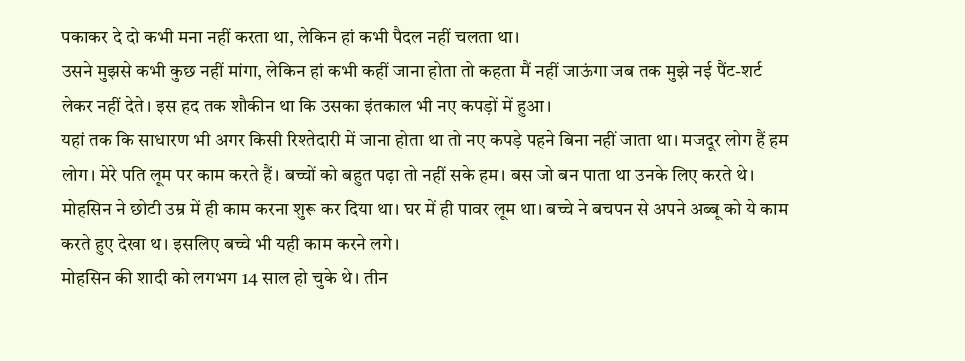पकाकर दे दो कभी मना नहीं करता था, लेकिन हां कभी पैदल नहीं चलता था।
उसने मुझसे कभी कुछ नहीं मांगा, लेकिन हां कभी कहीं जाना होता तो कहता मैं नहीं जाऊंगा जब तक मुझे नई पैंट-शर्ट लेकर नहीं देते। इस हद तक शौकीन था कि उसका इंतकाल भी नए कपड़ों में हुआ।
यहां तक कि साधारण भी अगर किसी रिश्तेदारी में जाना होता था तो नए कपड़े पहने बिना नहीं जाता था। मजदूर लोग हैं हम लोग। मेरे पति लूम पर काम करते हैं। बच्चों को बहुत पढ़ा तो नहीं सके हम। बस जो बन पाता था उनके लिए करते थे।
मोहसिन ने छोटी उम्र में ही काम करना शुरू कर दिया था। घर में ही पावर लूम था। बच्चे ने बचपन से अपने अब्बू को ये काम करते हुए देखा थ। इसलिए बच्चे भी यही काम करने लगे।
मोहसिन की शादी को लगभग 14 साल हो चुके थे। तीन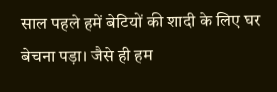साल पहले हमें बेटियों की शादी के लिए घर बेचना पड़ा। जैसे ही हम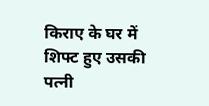किराए के घर में शिफ्ट हुए उसकी पत्नी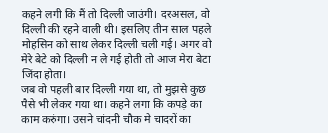कहने लगी कि मैं तो दिल्ली जाउंगी। दरअसल, वो दिल्ली की रहने वाली थी। इसलिए तीन साल पहले मोहसिन को साथ लेकर दिल्ली चली गई। अगर वो मेरे बेटे को दिल्ली न ले गई होती तो आज मेरा बेटा जिंदा होता।
जब वो पहली बार दिल्ली गया था, तो मुझसे कुछ पैसे भी लेकर गया था। कहने लगा कि कपड़े का काम करुंगा। उसने चांदनी चौक मे चादरों का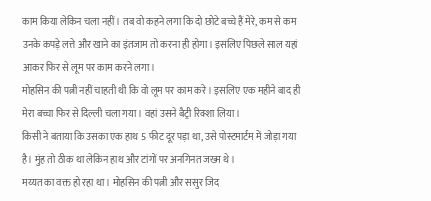काम किया लेकिन चला नहीं। तब वो कहने लगा कि दो छोटे बच्चे हैं मेरे, कम से कम उनके कपड़े लत्ते और खाने का इंतजाम तो करना ही होगा। इसलिए पिछले साल यहां आकर फिर से लूम पर काम करने लगा।
मोहसिन की पत्नी नहीं चाहती थी कि वो लूम पर काम करे। इसलिए एक महीने बाद ही मेरा बच्चा फिर से दिल्ली चला गया। वहां उसने बैट्री रिक्शा लिया।
किसी ने बताया कि उसका एक हाथ 5 फीट दूर पड़ा था, उसे पोस्टमार्टम में जोड़ा गया है। मुंह तो ठीक था लेकिन हाथ और टांगों पर अनगिनत जख्म थे।
मय्यत का वक्त हो रहा था। मोहसिन की पत्नी और ससुर जिद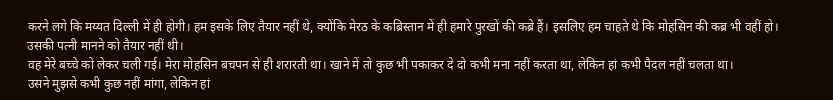करने लगे कि मय्यत दिल्ली में ही होगी। हम इसके लिए तैयार नहीं थे, क्योंकि मेरठ के कब्रिस्तान में ही हमारे पुरखों की कब्रे हैं। इसलिए हम चाहते थे कि मोहसिन की कब्र भी वहीं हो। उसकी पत्नी मानने को तैयार नहीं थी।
वह मेरे बच्चे को लेकर चली गई। मेरा मोहसिन बचपन से ही शरारती था। खाने में तो कुछ भी पकाकर दे दो कभी मना नहीं करता था, लेकिन हां कभी पैदल नहीं चलता था।
उसने मुझसे कभी कुछ नहीं मांगा, लेकिन हां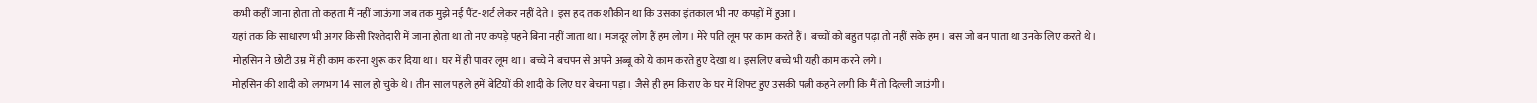कभी कहीं जाना होता तो कहता मैं नहीं जाऊंगा जब तक मुझे नई पैंट-शर्ट लेकर नहीं देते। इस हद तक शौकीन था कि उसका इंतकाल भी नए कपड़ों में हुआ।
यहां तक कि साधारण भी अगर किसी रिश्तेदारी में जाना होता था तो नए कपड़े पहने बिना नहीं जाता था। मजदूर लोग हैं हम लोग। मेरे पति लूम पर काम करते हैं। बच्चों को बहुत पढ़ा तो नहीं सके हम। बस जो बन पाता था उनके लिए करते थे।
मोहसिन ने छोटी उम्र में ही काम करना शुरू कर दिया था। घर में ही पावर लूम था। बच्चे ने बचपन से अपने अब्बू को ये काम करते हुए देखा थ। इसलिए बच्चे भी यही काम करने लगे।
मोहसिन की शादी को लगभग 14 साल हो चुके थे। तीन साल पहले हमें बेटियों की शादी के लिए घर बेचना पड़ा। जैसे ही हम किराए के घर में शिफ्ट हुए उसकी पत्नी कहने लगी कि मैं तो दिल्ली जाउंगी।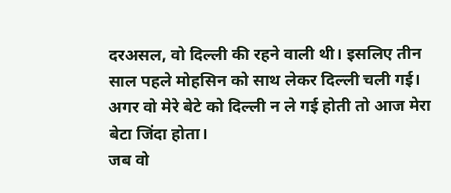दरअसल, वो दिल्ली की रहने वाली थी। इसलिए तीन साल पहले मोहसिन को साथ लेकर दिल्ली चली गई। अगर वो मेरे बेटे को दिल्ली न ले गई होती तो आज मेरा बेटा जिंदा होता।
जब वो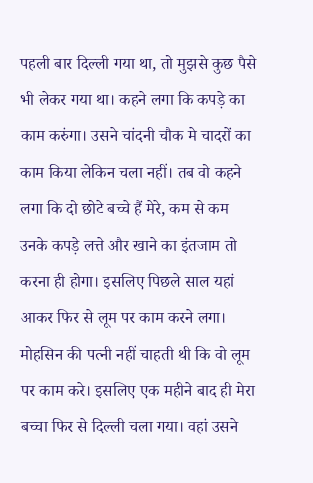पहली बार दिल्ली गया था, तो मुझसे कुछ पैसे भी लेकर गया था। कहने लगा कि कपड़े का काम करुंगा। उसने चांदनी चौक मे चादरों का काम किया लेकिन चला नहीं। तब वो कहने लगा कि दो छोटे बच्चे हैं मेरे, कम से कम उनके कपड़े लत्ते और खाने का इंतजाम तो करना ही होगा। इसलिए पिछले साल यहां आकर फिर से लूम पर काम करने लगा।
मोहसिन की पत्नी नहीं चाहती थी कि वो लूम पर काम करे। इसलिए एक महीने बाद ही मेरा बच्चा फिर से दिल्ली चला गया। वहां उसने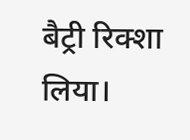बैट्री रिक्शा लिया।